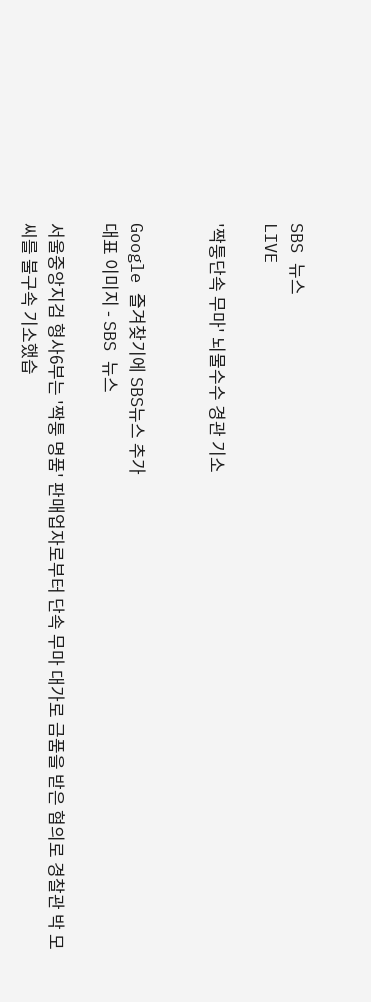SBS 뉴스
LIVE

'짝퉁단속 무마' 뇌물수수 경관 기소


Google 즐겨찾기에 SBS뉴스 추가
대표 이미지 - SBS 뉴스

서울중앙지검 형사6부는 '짝퉁 명품' 판매업자로부터 단속 무마 대가로 금품을 받은 혐의로 경찰관 박 모씨를 불구속 기소했습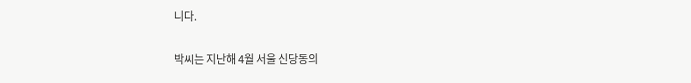니다.

박씨는 지난해 4월 서울 신당동의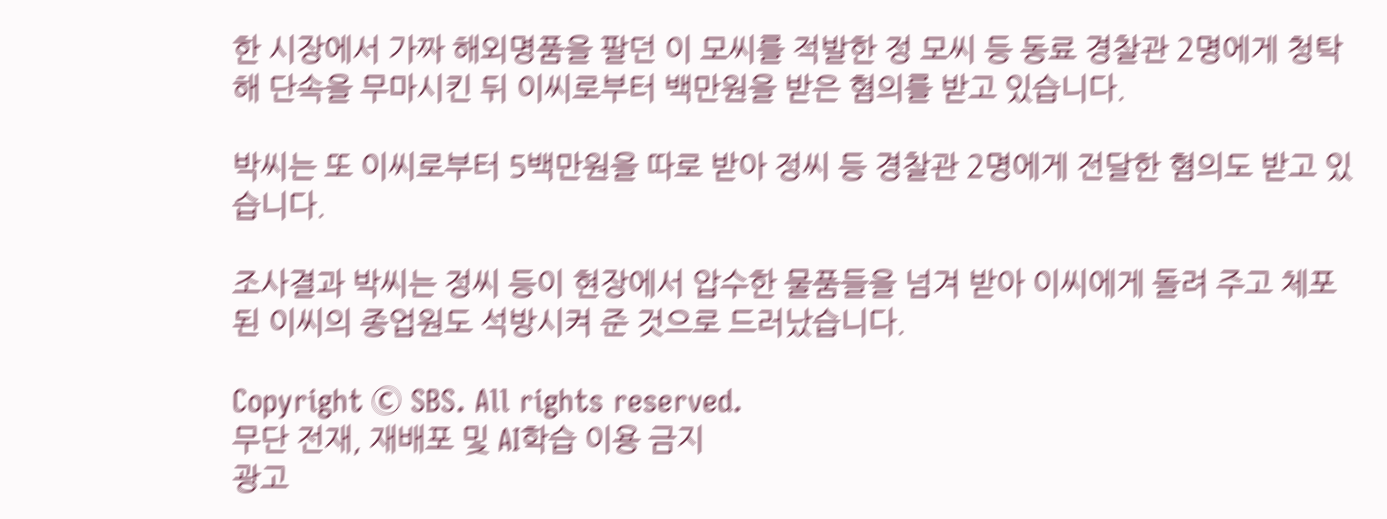한 시장에서 가짜 해외명품을 팔던 이 모씨를 적발한 정 모씨 등 동료 경찰관 2명에게 청탁해 단속을 무마시킨 뒤 이씨로부터 백만원을 받은 혐의를 받고 있습니다.

박씨는 또 이씨로부터 5백만원을 따로 받아 정씨 등 경찰관 2명에게 전달한 혐의도 받고 있습니다.

조사결과 박씨는 정씨 등이 현장에서 압수한 물품들을 넘겨 받아 이씨에게 돌려 주고 체포된 이씨의 종업원도 석방시켜 준 것으로 드러났습니다.

Copyright Ⓒ SBS. All rights reserved.
무단 전재, 재배포 및 AI학습 이용 금지
광고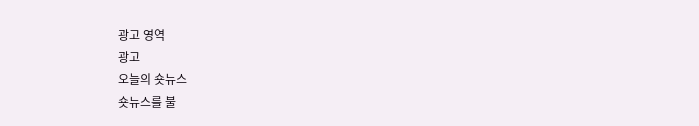광고 영역
광고
오늘의 숏뉴스
숏뉴스를 불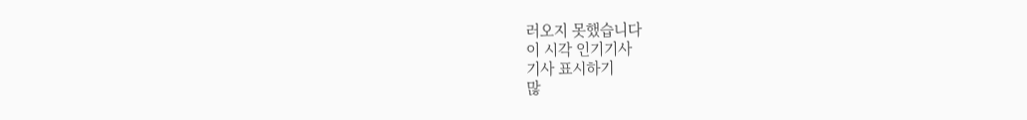러오지 못했습니다
이 시각 인기기사
기사 표시하기
많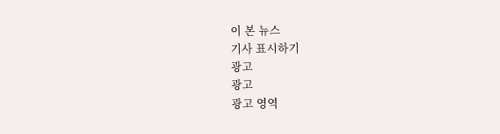이 본 뉴스
기사 표시하기
광고
광고
광고 영역